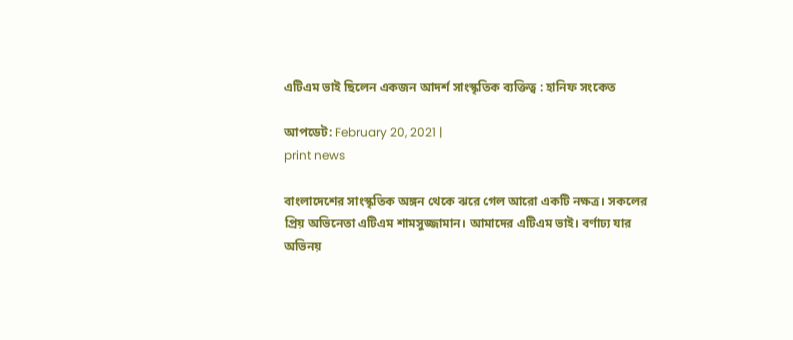এটিএম ভাই ছিলেন একজন আদর্শ সাংস্কৃতিক ব্যক্তিত্ব : হানিফ সংকেত

আপডেট: February 20, 2021 |
print news

বাংলাদেশের সাংস্কৃতিক অঙ্গন থেকে ঝরে গেল আরো একটি নক্ষত্র। সকলের প্রিয় অভিনেতা এটিএম শামসুজ্জামান। আমাদের এটিএম ভাই। বর্ণাঢ্য যার অভিনয়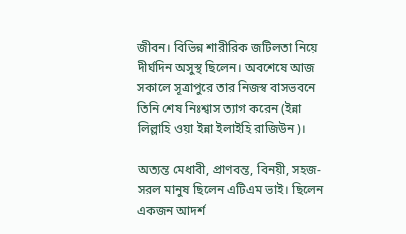জীবন। বিভিন্ন শারীরিক জটিলতা নিয়ে দীর্ঘদিন অসুস্থ ছিলেন। অবশেষে আজ সকালে সূত্রাপুরে তার নিজস্ব বাসভবনে তিনি শেষ নিঃশ্বাস ত্যাগ করেন (ইন্না লিল্লাহি ওয়া ইন্না ইলাইহি রাজিউন)।

অত্যন্ত মেধাবী, প্রাণবন্ত, বিনয়ী, সহজ-সরল মানুষ ছিলেন এটিএম ভাই। ছিলেন একজন আদর্শ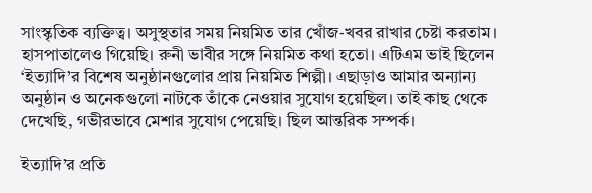সাংস্কৃতিক ব্যক্তিত্ব। অসুস্থতার সময় নিয়মিত তার খোঁজ-খবর রাখার চেষ্টা করতাম। হাসপাতালেও গিয়েছি। রুনী ভাবীর সঙ্গে নিয়মিত কথা হতো। এটিএম ভাই ছিলেন ‘ইত্যাদি’র বিশেষ অনুষ্ঠানগুলোর প্রায় নিয়মিত শিল্পী। এছাড়াও আমার অন্যান্য অনুষ্ঠান ও অনেকগুলো নাটকে তাঁকে নেওয়ার সুযোগ হয়েছিল। তাই কাছ থেকে দেখেছি, গভীরভাবে মেশার সুযোগ পেয়েছি। ছিল আন্তরিক সম্পর্ক।

ইত্যাদি’র প্রতি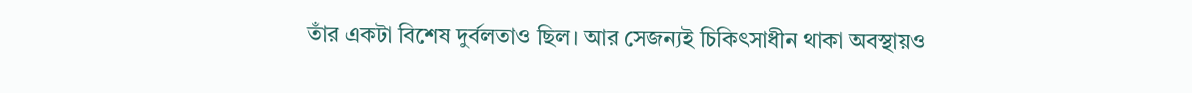তাঁর একটা বিশেষ দুর্বলতাও ছিল। আর সেজন্যই চিকিৎসাধীন থাকা অবস্থায়ও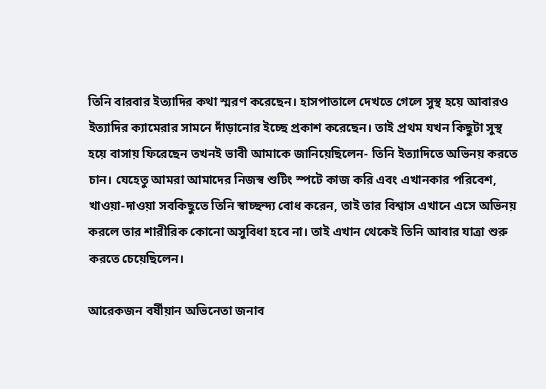তিনি বারবার ইত্যাদির কথা স্মরণ করেছেন। হাসপাতালে দেখতে গেলে সুস্থ হয়ে আবারও ইত্যাদির ক্যামেরার সামনে দাঁড়ানোর ইচ্ছে প্রকাশ করেছেন। তাই প্রথম যখন কিছুটা সুস্থ হয়ে বাসায় ফিরেছেন তখনই ভাবী আমাকে জানিয়েছিলেন- তিনি ইত্যাদিতে অভিনয় করতে চান। যেহেতু আমরা আমাদের নিজস্ব শুটিং স্পটে কাজ করি এবং এখানকার পরিবেশ, খাওয়া-দাওয়া সবকিছুতে তিনি স্বাচ্ছন্দ্য বোধ করেন, তাই তার বিশ্বাস এখানে এসে অভিনয় করলে তার শারীরিক কোনো অসুবিধা হবে না। তাই এখান থেকেই তিনি আবার যাত্রা শুরু করতে চেয়েছিলেন।

আরেকজন বর্ষীয়ান অভিনেতা জনাব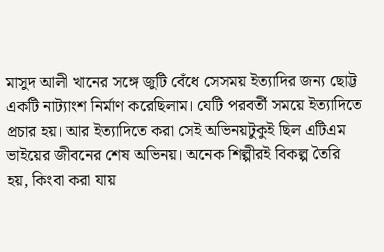মাসুদ আলী খানের সঙ্গে জুটি বেঁধে সেসময় ইত্যাদির জন্য ছোট্ট একটি নাট্যাংশ নির্মাণ করেছিলাম। যেটি পরবর্তী সময়ে ইত্যাদিতে প্রচার হয়। আর ইত্যাদিতে করা সেই অভিনয়টুকুই ছিল এটিএম ভাইয়ের জীবনের শেষ অভিনয়। অনেক শিল্পীরই বিকল্প তৈরি হয়, কিংবা করা যায়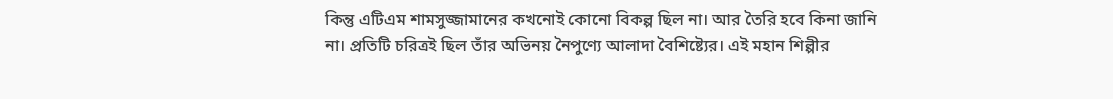কিন্তু এটিএম শামসুজ্জামানের কখনোই কোনো বিকল্প ছিল না। আর তৈরি হবে কিনা জানি না। প্রতিটি চরিত্রই ছিল তাঁর অভিনয় নৈপুণ্যে আলাদা বৈশিষ্ট্যের। এই মহান শিল্পীর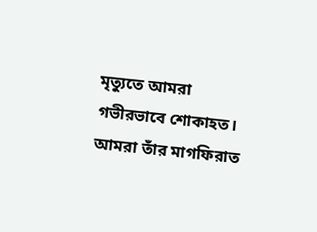মৃত্যুতে আমরা গভীরভাবে শোকাহত। আমরা তাঁর মাগফিরাত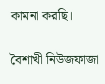কামনা করছি।

বৈশাখী নিউজফাজা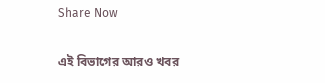Share Now

এই বিভাগের আরও খবর